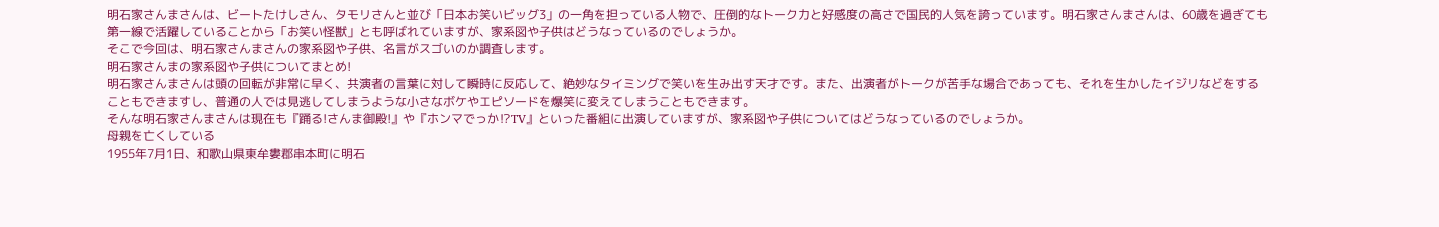明石家さんまさんは、ビートたけしさん、タモリさんと並び「日本お笑いビッグ3」の一角を担っている人物で、圧倒的なトーク力と好感度の高さで国民的人気を誇っています。明石家さんまさんは、60歳を過ぎても第一線で活躍していることから「お笑い怪獣」とも呼ばれていますが、家系図や子供はどうなっているのでしょうか。
そこで今回は、明石家さんまさんの家系図や子供、名言がスゴいのか調査します。
明石家さんまの家系図や子供についてまとめ!
明石家さんまさんは頭の回転が非常に早く、共演者の言葉に対して瞬時に反応して、絶妙なタイミングで笑いを生み出す天才です。また、出演者がトークが苦手な場合であっても、それを生かしたイジリなどをすることもできますし、普通の人では見逃してしまうような小さなボケやエピソードを爆笑に変えてしまうこともできます。
そんな明石家さんまさんは現在も『踊る!さんま御殿!』や『ホンマでっか⁉TV』といった番組に出演していますが、家系図や子供についてはどうなっているのでしょうか。
母親を亡くしている
1955年7月1日、和歌山県東牟婁郡串本町に明石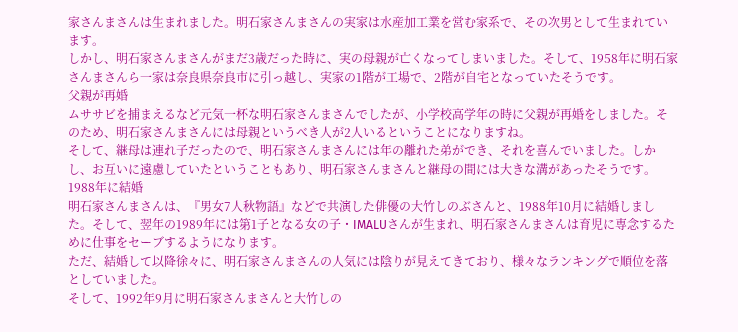家さんまさんは生まれました。明石家さんまさんの実家は水産加工業を営む家系で、その次男として生まれています。
しかし、明石家さんまさんがまだ3歳だった時に、実の母親が亡くなってしまいました。そして、1958年に明石家さんまさんら一家は奈良県奈良市に引っ越し、実家の1階が工場で、2階が自宅となっていたそうです。
父親が再婚
ムササビを捕まえるなど元気一杯な明石家さんまさんでしたが、小学校高学年の時に父親が再婚をしました。そのため、明石家さんまさんには母親というべき人が2人いるということになりますね。
そして、継母は連れ子だったので、明石家さんまさんには年の離れた弟ができ、それを喜んでいました。しかし、お互いに遠慮していたということもあり、明石家さんまさんと継母の間には大きな溝があったそうです。
1988年に結婚
明石家さんまさんは、『男女7人秋物語』などで共演した俳優の大竹しのぶさんと、1988年10月に結婚しました。そして、翌年の1989年には第1子となる女の子・IMALUさんが生まれ、明石家さんまさんは育児に専念するために仕事をセーブするようになります。
ただ、結婚して以降徐々に、明石家さんまさんの人気には陰りが見えてきており、様々なランキングで順位を落としていました。
そして、1992年9月に明石家さんまさんと大竹しの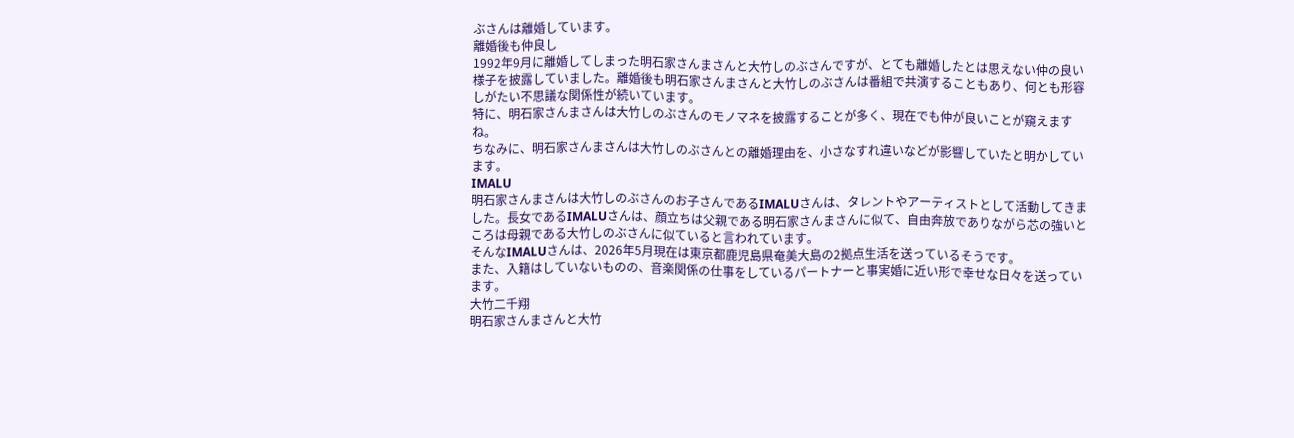ぶさんは離婚しています。
離婚後も仲良し
1992年9月に離婚してしまった明石家さんまさんと大竹しのぶさんですが、とても離婚したとは思えない仲の良い様子を披露していました。離婚後も明石家さんまさんと大竹しのぶさんは番組で共演することもあり、何とも形容しがたい不思議な関係性が続いています。
特に、明石家さんまさんは大竹しのぶさんのモノマネを披露することが多く、現在でも仲が良いことが窺えますね。
ちなみに、明石家さんまさんは大竹しのぶさんとの離婚理由を、小さなすれ違いなどが影響していたと明かしています。
IMALU
明石家さんまさんは大竹しのぶさんのお子さんであるIMALUさんは、タレントやアーティストとして活動してきました。長女であるIMALUさんは、顔立ちは父親である明石家さんまさんに似て、自由奔放でありながら芯の強いところは母親である大竹しのぶさんに似ていると言われています。
そんなIMALUさんは、2026年5月現在は東京都鹿児島県奄美大島の2拠点生活を送っているそうです。
また、入籍はしていないものの、音楽関係の仕事をしているパートナーと事実婚に近い形で幸せな日々を送っています。
大竹二千翔
明石家さんまさんと大竹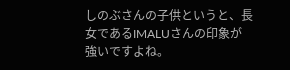しのぶさんの子供というと、長女であるIMALUさんの印象が強いですよね。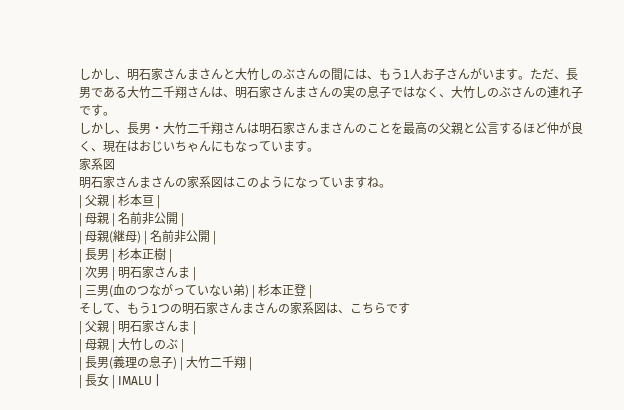しかし、明石家さんまさんと大竹しのぶさんの間には、もう1人お子さんがいます。ただ、長男である大竹二千翔さんは、明石家さんまさんの実の息子ではなく、大竹しのぶさんの連れ子です。
しかし、長男・大竹二千翔さんは明石家さんまさんのことを最高の父親と公言するほど仲が良く、現在はおじいちゃんにもなっています。
家系図
明石家さんまさんの家系図はこのようになっていますね。
| 父親 | 杉本亘 |
| 母親 | 名前非公開 |
| 母親(継母) | 名前非公開 |
| 長男 | 杉本正樹 |
| 次男 | 明石家さんま |
| 三男(血のつながっていない弟) | 杉本正登 |
そして、もう1つの明石家さんまさんの家系図は、こちらです
| 父親 | 明石家さんま |
| 母親 | 大竹しのぶ |
| 長男(義理の息子) | 大竹二千翔 |
| 長女 | IMALU |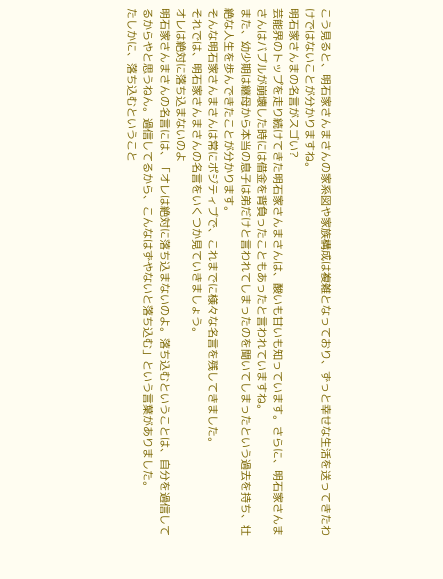こう見ると、明石家さんまさんの家系図や家族構成は複雑となっており、ずっと幸せな生活を送ってきたわけではないことが分かりますね。
明石家さんまの名言がスゴい?
芸能界のトップを走り続けてきた明石家さんまさんは、酸いも甘いも知っています。さらに、明石家さんまさんはバブルが崩壊した時には借金を背負ったこともあったと言われていますね。
また、幼少期は継母から本当の息子は弟だけと言われてしまったのを聞いてしまったという過去を持ち、壮絶な人生を歩んできたことが分かります。
そんな明石家さんまさんは常にポジティブで、これまでに様々な名言を残してきました。
それでは、明石家さんまさんの名言をいくつか見ていきましょう。
オレは絶対に落ち込まないのよ
明石家さんまさんの名言には、「オレは絶対に落ち込まないのよ。落ち込むということは、自分を過信してるからやと思うねん。過信してるから、こんなはずやないと落ち込む」という言葉がありました。
たしかに、落ち込むということ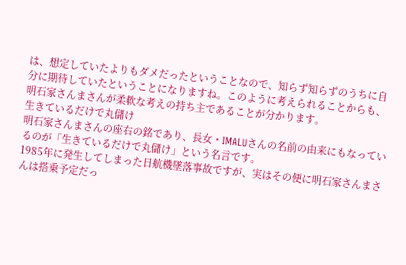は、想定していたよりもダメだったということなので、知らず知らずのうちに自分に期待していたということになりますね。このように考えられることからも、明石家さんまさんが柔軟な考えの持ち主であることが分かります。
生きているだけで丸儲け
明石家さんまさんの座右の銘であり、長女・IMALUさんの名前の由来にもなっているのが「生きているだけで丸儲け」という名言です。
1985年に発生してしまった日航機墜落事故ですが、実はその便に明石家さんまさんは搭乗予定だっ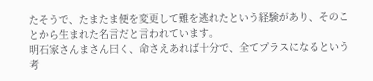たそうで、たまたま便を変更して難を逃れたという経験があり、そのことから生まれた名言だと言われています。
明石家さんまさん曰く、命さえあれば十分で、全てプラスになるという考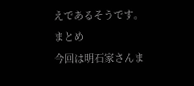えであるそうです。
まとめ
今回は明石家さんま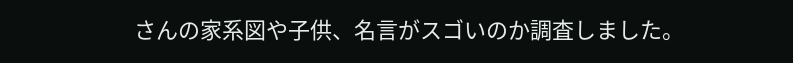さんの家系図や子供、名言がスゴいのか調査しました。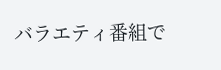バラエティ番組で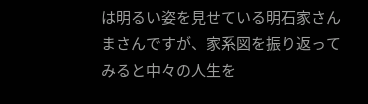は明るい姿を見せている明石家さんまさんですが、家系図を振り返ってみると中々の人生を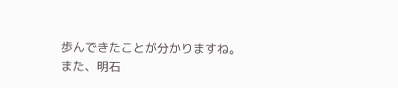歩んできたことが分かりますね。
また、明石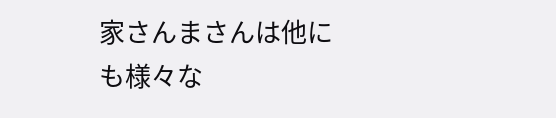家さんまさんは他にも様々な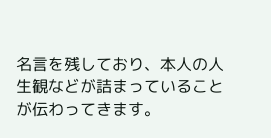名言を残しており、本人の人生観などが詰まっていることが伝わってきます。